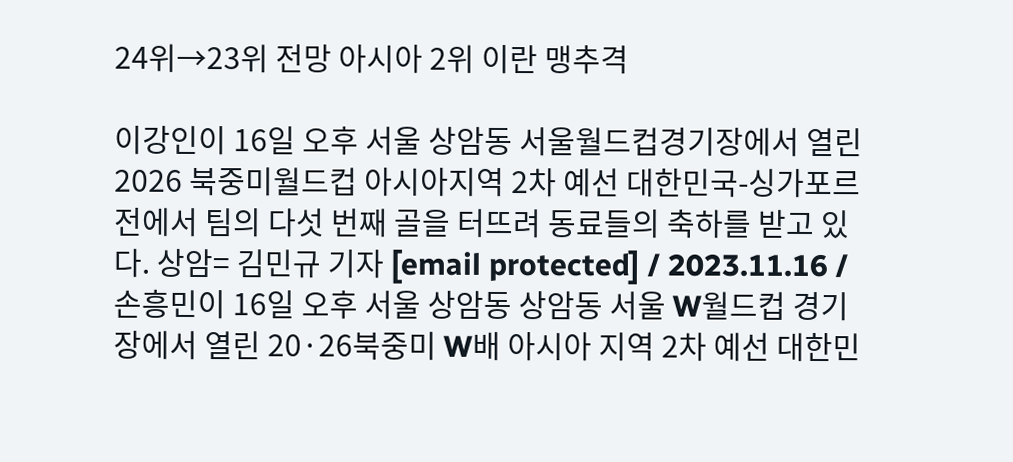24위→23위 전망 아시아 2위 이란 맹추격

이강인이 16일 오후 서울 상암동 서울월드컵경기장에서 열린 2026 북중미월드컵 아시아지역 2차 예선 대한민국-싱가포르전에서 팀의 다섯 번째 골을 터뜨려 동료들의 축하를 받고 있다. 상암= 김민규 기자 [email protected] / 2023.11.16 /
손흥민이 16일 오후 서울 상암동 상암동 서울 W월드컵 경기장에서 열린 20·26북중미 W배 아시아 지역 2차 예선 대한민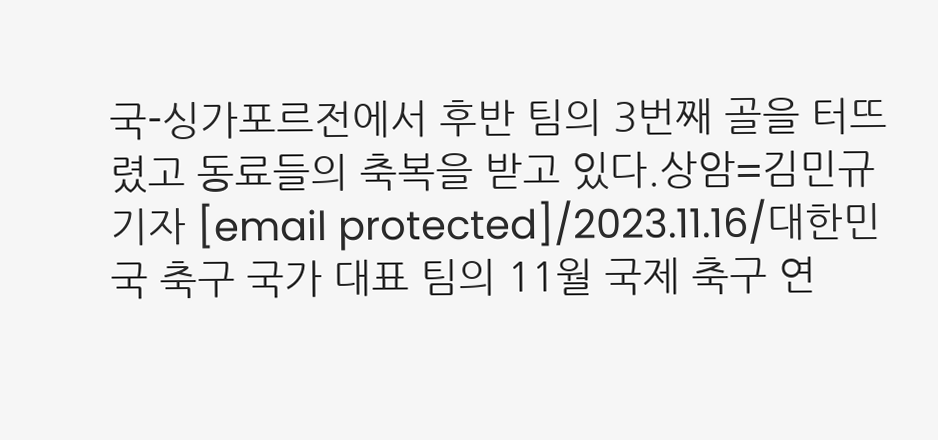국-싱가포르전에서 후반 팀의 3번째 골을 터뜨렸고 동료들의 축복을 받고 있다.상암=김민규 기자 [email protected]/2023.11.16/대한민국 축구 국가 대표 팀의 11월 국제 축구 연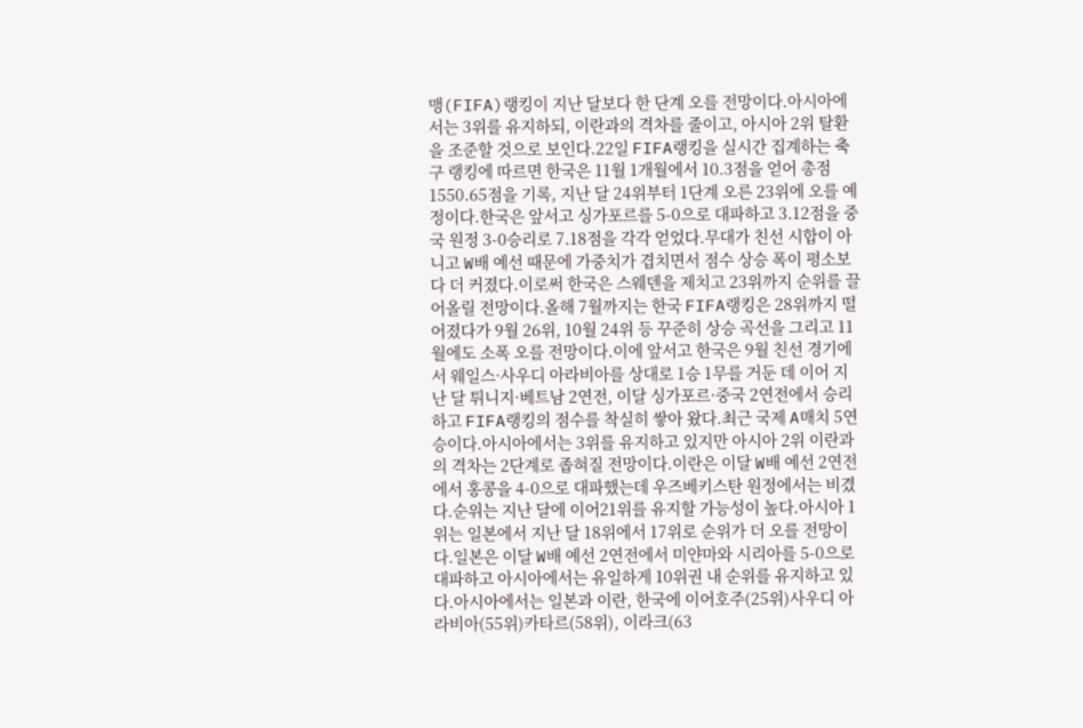맹(FIFA)랭킹이 지난 달보다 한 단계 오를 전망이다.아시아에서는 3위를 유지하되, 이란과의 격차를 줄이고, 아시아 2위 탈환을 조준할 것으로 보인다.22일 FIFA랭킹을 실시간 집계하는 축구 랭킹에 따르면 한국은 11월 1개월에서 10.3점을 얻어 총점 1550.65점을 기록, 지난 달 24위부터 1단계 오른 23위에 오를 예정이다.한국은 앞서고 싱가포르를 5-0으로 대파하고 3.12점을 중국 원정 3-0승리로 7.18점을 각각 얻었다.무대가 친선 시합이 아니고 W배 예선 때문에 가중치가 겹치면서 점수 상승 폭이 평소보다 더 커졌다.이로써 한국은 스웨덴을 제치고 23위까지 순위를 끌어올릴 전망이다.올해 7월까지는 한국 FIFA랭킹은 28위까지 떨어졌다가 9월 26위, 10월 24위 등 꾸준히 상승 곡선을 그리고 11월에도 소폭 오를 전망이다.이에 앞서고 한국은 9월 친선 경기에서 웨일스·사우디 아라비아를 상대로 1승 1무를 거둔 데 이어 지난 달 튀니지·베트남 2연전, 이달 싱가포르·중국 2연전에서 승리하고 FIFA랭킹의 점수를 착실히 쌓아 왔다.최근 국제 A매치 5연승이다.아시아에서는 3위를 유지하고 있지만 아시아 2위 이란과의 격차는 2단계로 좁혀질 전망이다.이란은 이달 W배 예선 2연전에서 홍콩을 4-0으로 대파했는데 우즈베키스탄 원정에서는 비겼다.순위는 지난 달에 이어21위를 유지할 가능성이 높다.아시아 1위는 일본에서 지난 달 18위에서 17위로 순위가 더 오를 전망이다.일본은 이달 W배 예선 2연전에서 미얀마와 시리아를 5-0으로 대파하고 아시아에서는 유일하게 10위권 내 순위를 유지하고 있다.아시아에서는 일본과 이란, 한국에 이어호주(25위)사우디 아라비아(55위)카타르(58위), 이라크(63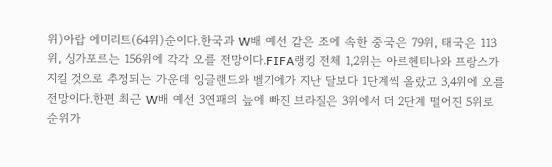위)아랍 에미리트(64위)순이다.한국과 W배 예선 같은 조에 속한 중국은 79위, 태국은 113위, 싱가포르는 156위에 각각 오를 전망이다.FIFA랭킹 전체 1,2위는 아르헨티나와 프랑스가 지킬 것으로 추정되는 가운데 잉글랜드와 벨기에가 지난 달보다 1단계씩 올랐고 3,4위에 오를 전망이다.한편 최근 W배 예선 3연패의 늪에 빠진 브라질은 3위에서 더 2단계 떨어진 5위로 순위가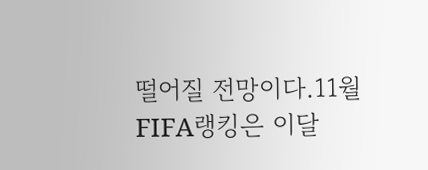떨어질 전망이다.11월 FIFA랭킹은 이달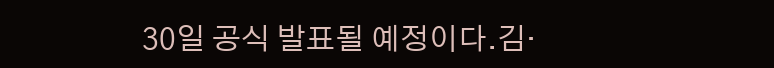30일 공식 발표될 예정이다.김·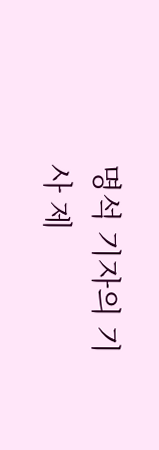명석 기자의 기사 제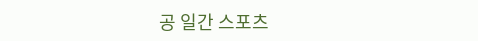공 일간 스포츠